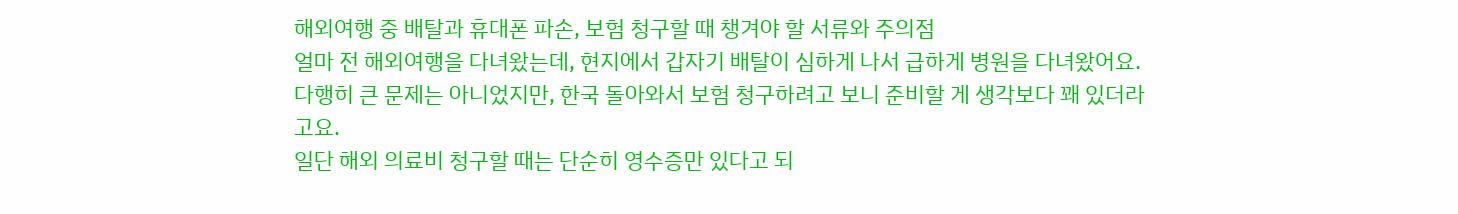해외여행 중 배탈과 휴대폰 파손, 보험 청구할 때 챙겨야 할 서류와 주의점
얼마 전 해외여행을 다녀왔는데, 현지에서 갑자기 배탈이 심하게 나서 급하게 병원을 다녀왔어요. 다행히 큰 문제는 아니었지만, 한국 돌아와서 보험 청구하려고 보니 준비할 게 생각보다 꽤 있더라고요.
일단 해외 의료비 청구할 때는 단순히 영수증만 있다고 되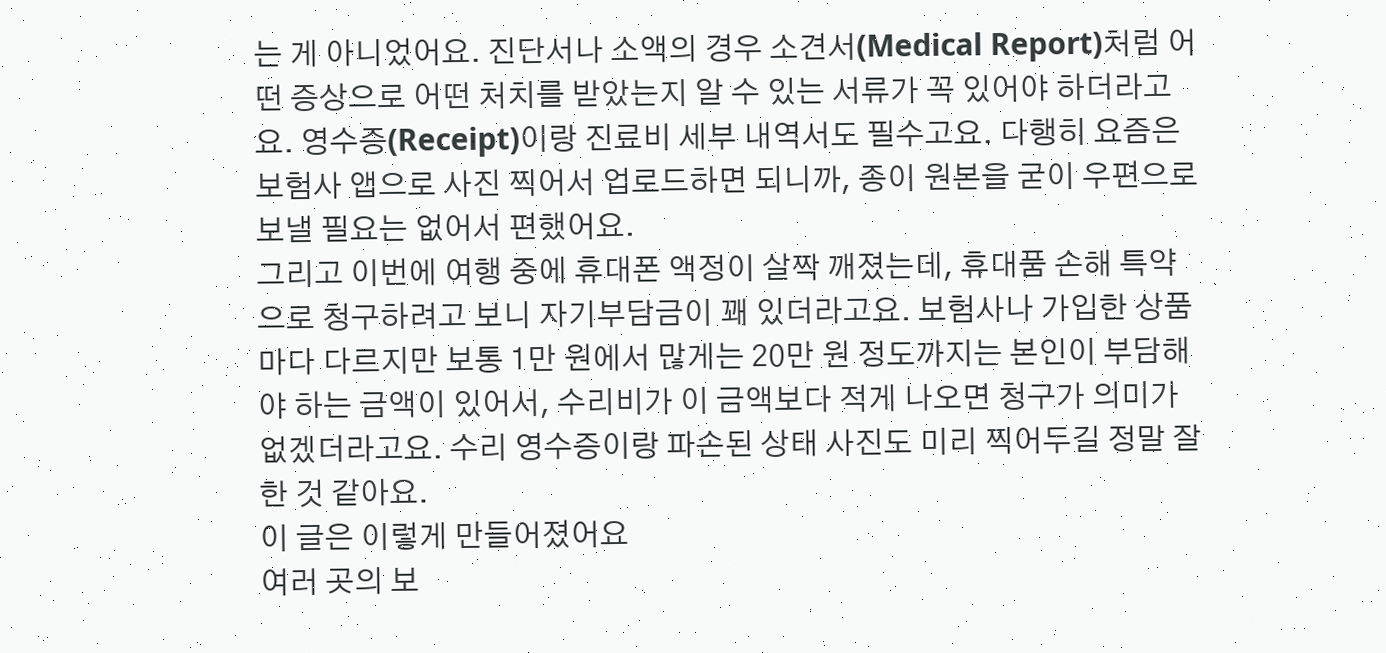는 게 아니었어요. 진단서나 소액의 경우 소견서(Medical Report)처럼 어떤 증상으로 어떤 처치를 받았는지 알 수 있는 서류가 꼭 있어야 하더라고요. 영수증(Receipt)이랑 진료비 세부 내역서도 필수고요. 다행히 요즘은 보험사 앱으로 사진 찍어서 업로드하면 되니까, 종이 원본을 굳이 우편으로 보낼 필요는 없어서 편했어요.
그리고 이번에 여행 중에 휴대폰 액정이 살짝 깨졌는데, 휴대품 손해 특약으로 청구하려고 보니 자기부담금이 꽤 있더라고요. 보험사나 가입한 상품마다 다르지만 보통 1만 원에서 많게는 20만 원 정도까지는 본인이 부담해야 하는 금액이 있어서, 수리비가 이 금액보다 적게 나오면 청구가 의미가 없겠더라고요. 수리 영수증이랑 파손된 상태 사진도 미리 찍어두길 정말 잘한 것 같아요.
이 글은 이렇게 만들어졌어요
여러 곳의 보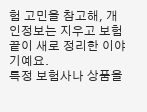험 고민을 참고해, 개인정보는 지우고 보험끝이 새로 정리한 이야기예요.
특정 보험사나 상품을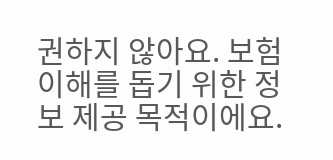권하지 않아요. 보험 이해를 돕기 위한 정보 제공 목적이에요.